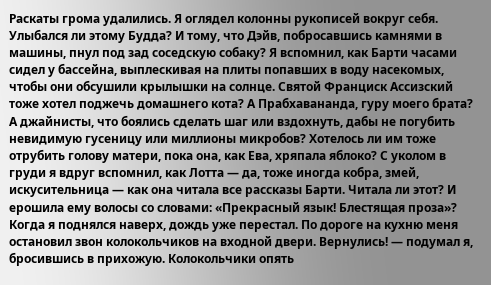Раскаты грома удалились. Я оглядел колонны рукописей вокруг себя. Улыбался ли этому Будда? И тому, что Дэйв, побросавшись камнями в машины, пнул под зад соседскую собаку? Я вспомнил, как Барти часами сидел у бассейна, выплескивая на плиты попавших в воду насекомых, чтобы они обсушили крылышки на солнце. Святой Франциск Ассизский тоже хотел поджечь домашнего кота? А Прабхавананда, гуру моего брата? А джайнисты, что боялись сделать шаг или вздохнуть, дабы не погубить невидимую гусеницу или миллионы микробов? Хотелось ли им тоже отрубить голову матери, пока она, как Ева, хряпала яблоко? С уколом в груди я вдруг вспомнил, как Лотта — да, тоже иногда кобра, змей, искусительница — как она читала все рассказы Барти. Читала ли этот? И ерошила ему волосы со словами: «Прекрасный язык! Блестящая проза»?
Когда я поднялся наверх, дождь уже перестал. По дороге на кухню меня остановил звон колокольчиков на входной двери. Вернулись! — подумал я, бросившись в прихожую. Колокольчики опять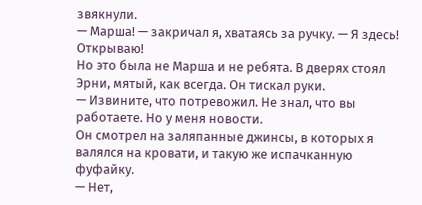звякнули.
— Марша! — закричал я, хватаясь за ручку. — Я здесь! Открываю!
Но это была не Марша и не ребята. В дверях стоял Эрни, мятый, как всегда. Он тискал руки.
— Извините, что потревожил. Не знал, что вы работаете. Но у меня новости.
Он смотрел на заляпанные джинсы, в которых я валялся на кровати, и такую же испачканную фуфайку.
— Нет,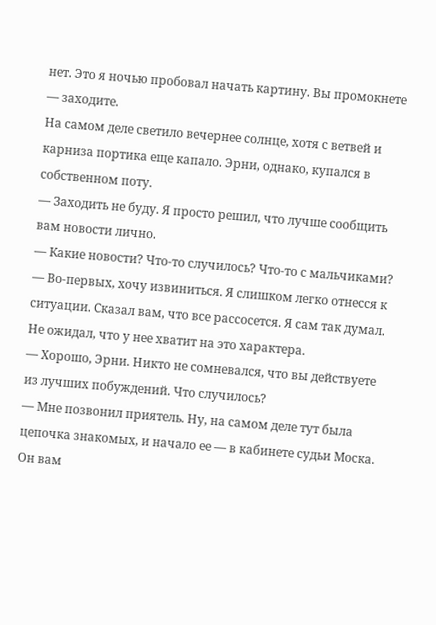нет. Это я ночью пробовал начать картину. Вы промокнете — заходите.
На самом деле светило вечернее солнце, хотя с ветвей и карниза портика еще капало. Эрни, однако, купался в собственном поту.
— Заходить не буду. Я просто решил, что лучше сообщить вам новости лично.
— Какие новости? Что-то случилось? Что-то с мальчиками?
— Во-первых, хочу извиниться. Я слишком легко отнесся к ситуации. Сказал вам, что все рассосется. Я сам так думал. Не ожидал, что у нее хватит на это характера.
— Хорошо, Эрни. Никто не сомневался, что вы действуете из лучших побуждений. Что случилось?
— Мне позвонил приятель. Ну, на самом деле тут была цепочка знакомых, и начало ее — в кабинете судьи Моска. Он вам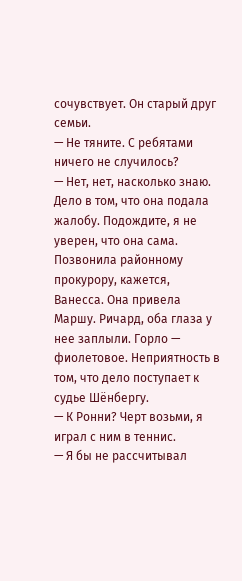сочувствует. Он старый друг семьи.
— Не тяните. С ребятами ничего не случилось?
— Нет, нет, насколько знаю. Дело в том, что она подала жалобу. Подождите, я не уверен, что она сама. Позвонила районному прокурору, кажется, Ванесса. Она привела Маршу. Ричард, оба глаза у нее заплыли. Горло — фиолетовое. Неприятность в том, что дело поступает к судье Шёнбергу.
— К Ронни? Черт возьми, я играл с ним в теннис.
— Я бы не рассчитывал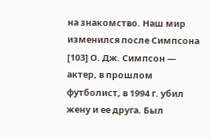на знакомство. Наш мир изменился после Симпсона [103] О. Дж. Симпсон — актер, в прошлом футболист, в 1994 г. убил жену и ее друга. Был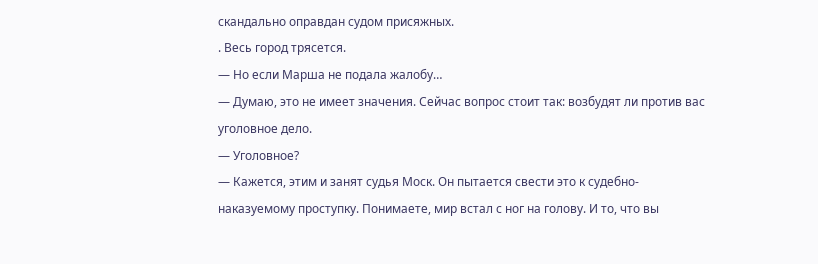скандально оправдан судом присяжных.
. Весь город трясется.
— Но если Марша не подала жалобу…
— Думаю, это не имеет значения. Сейчас вопрос стоит так: возбудят ли против вас уголовное дело.
— Уголовное?
— Кажется, этим и занят судья Моск. Он пытается свести это к судебно-наказуемому проступку. Понимаете, мир встал с ног на голову. И то, что вы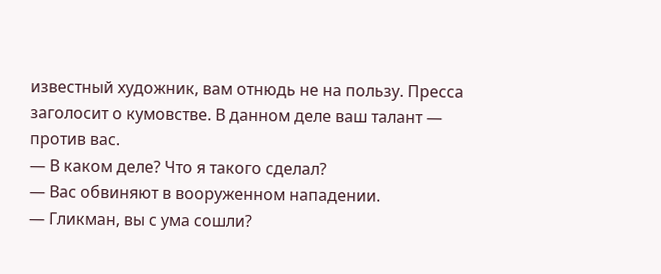известный художник, вам отнюдь не на пользу. Пресса заголосит о кумовстве. В данном деле ваш талант — против вас.
— В каком деле? Что я такого сделал?
— Вас обвиняют в вооруженном нападении.
— Гликман, вы с ума сошли?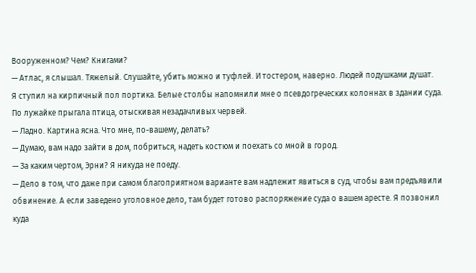Вооруженном? Чем? Книгами?
— Атлас, я слышал. Тяжелый. Слушайте, убить можно и туфлей. И тостером, наверно. Людей подушками душат.
Я ступил на кирпичный пол портика. Белые столбы напомнили мне о псевдогреческих колоннах в здании суда. По лужайке прыгала птица, отыскивая незадачливых червей.
— Ладно. Картина ясна. Что мне, по-вашему, делать?
— Думаю, вам надо зайти в дом, побриться, надеть костюм и поехать со мной в город.
— За каким чертом, Эрни? Я никуда не поеду.
— Дело в том, что даже при самом благоприятном варианте вам надлежит явиться в суд, чтобы вам предъявили обвинение. А если заведено уголовное дело, там будет готово распоряжение суда о вашем аресте. Я позвонил куда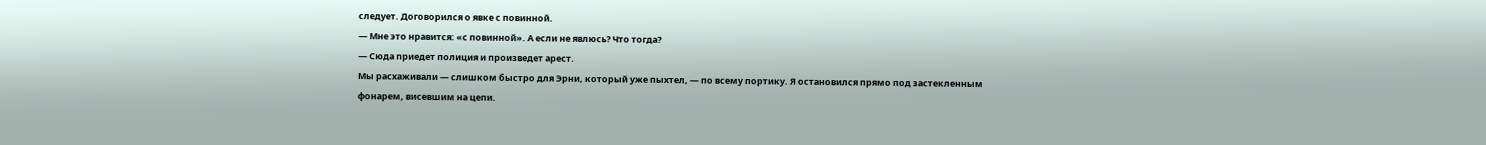следует. Договорился о явке с повинной.
— Мне это нравится: «с повинной». А если не явлюсь? Что тогда?
— Сюда приедет полиция и произведет арест.
Мы расхаживали — слишком быстро для Эрни, который уже пыхтел, — по всему портику. Я остановился прямо под застекленным фонарем, висевшим на цепи.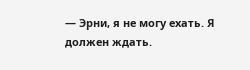— Эрни, я не могу ехать. Я должен ждать.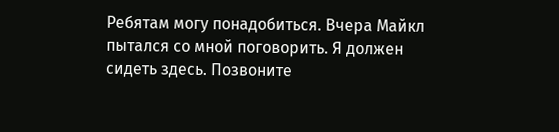Ребятам могу понадобиться. Вчера Майкл пытался со мной поговорить. Я должен сидеть здесь. Позвоните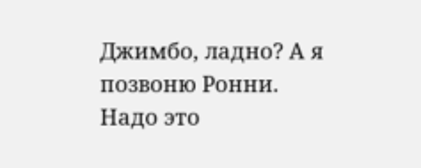Джимбо, ладно? А я позвоню Ронни. Надо это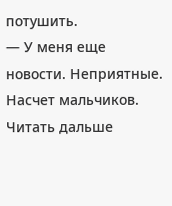потушить.
— У меня еще новости. Неприятные. Насчет мальчиков.
Читать дальше